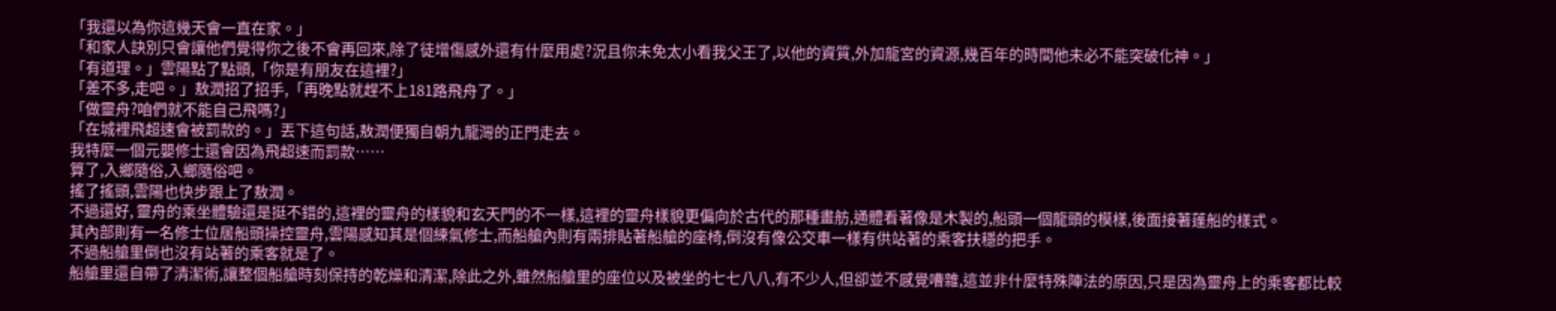「我還以為你這幾天會一直在家。」
「和家人訣別只會讓他們覺得你之後不會再回來,除了徒增傷感外還有什麼用處?況且你未免太小看我父王了,以他的資質,外加龍宮的資源,幾百年的時間他未必不能突破化神。」
「有道理。」雲陽點了點頭,「你是有朋友在這裡?」
「差不多,走吧。」敖潤招了招手,「再晚點就趕不上181路飛舟了。」
「做靈舟?咱們就不能自己飛嗎?」
「在城裡飛超速會被罰款的。」丟下這句話,敖潤便獨自朝九龍灣的正門走去。
我特麼一個元嬰修士還會因為飛超速而罰款……
算了,入鄉隨俗,入鄉隨俗吧。
搖了搖頭,雲陽也快步跟上了敖潤。
不過還好, 靈舟的乘坐體驗還是挺不錯的,這裡的靈舟的樣貌和玄天門的不一樣,這裡的靈舟樣貌更偏向於古代的那種畫舫,通體看著像是木製的,船頭一個龍頭的模樣,後面接著蓬船的樣式。
其內部則有一名修士位居船頭操控靈舟,雲陽感知其是個練氣修士,而船艙內則有兩排貼著船艙的座椅,倒沒有像公交車一樣有供站著的乘客扶穩的把手。
不過船艙里倒也沒有站著的乘客就是了。
船艙里還自帶了清潔術,讓整個船艙時刻保持的乾燥和清潔,除此之外,雖然船艙里的座位以及被坐的七七八八,有不少人,但卻並不感覺嘈雜,這並非什麼特殊陣法的原因,只是因為靈舟上的乘客都比較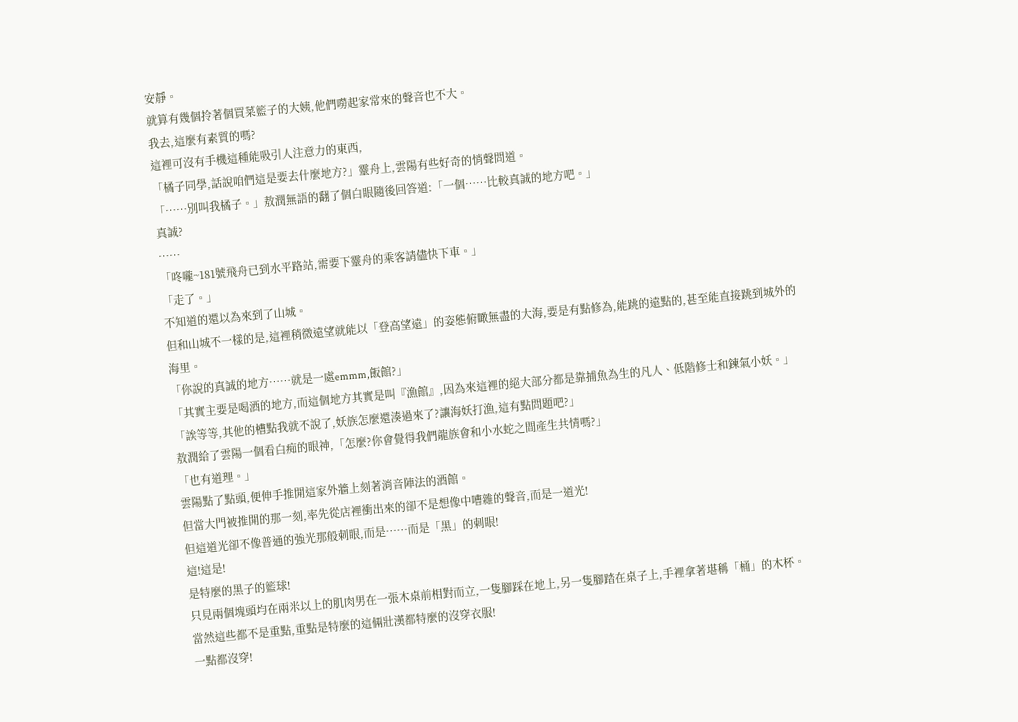安靜。
就算有幾個拎著個買菜籃子的大姨,他們嘮起家常來的聲音也不大。
我去,這麼有素質的嗎?
這裡可沒有手機這種能吸引人注意力的東西,
「橘子同學,話說咱們這是要去什麼地方?」靈舟上,雲陽有些好奇的悄聲問道。
「……別叫我橘子。」敖潤無語的翻了個白眼隨後回答道:「一個……比較真誠的地方吧。」
真誠?
……
「咚嚨~181號飛舟已到水平路站,需要下靈舟的乘客請儘快下車。」
「走了。」
不知道的還以為來到了山城。
但和山城不一樣的是,這裡稍微遠望就能以「登高望遠」的姿態俯瞰無盡的大海,要是有點修為,能跳的遠點的,甚至能直接跳到城外的海里。
「你說的真誠的地方……就是一處emmm,飯館?」
「其實主要是喝酒的地方,而這個地方其實是叫『漁館』,因為來這裡的絕大部分都是靠捕魚為生的凡人、低階修士和鍊氣小妖。」
「誒等等,其他的槽點我就不說了,妖族怎麼還湊過來了?讓海妖打漁,這有點問題吧?」
敖潤給了雲陽一個看白痴的眼神,「怎麼?你會覺得我們龍族會和小水蛇之間產生共情嗎?」
「也有道理。」
雲陽點了點頭,便伸手推開這家外牆上刻著消音陣法的酒館。
但當大門被推開的那一刻,率先從店裡衝出來的卻不是想像中嘈雜的聲音,而是一道光!
但這道光卻不像普通的強光那般刺眼,而是……而是「黑」的刺眼!
這!這是!
是特麼的黑子的籃球!
只見兩個塊頭均在兩米以上的肌肉男在一張木桌前相對而立,一隻腳踩在地上,另一隻腳踏在桌子上,手裡拿著堪稱「桶」的木杯。
當然這些都不是重點,重點是特麼的這倆壯漢都特麼的沒穿衣服!
一點都沒穿!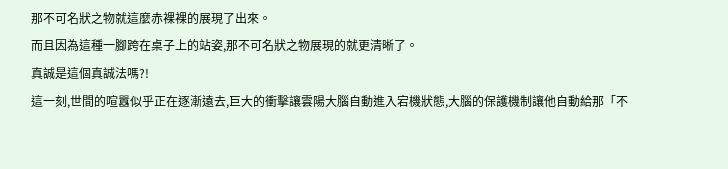那不可名狀之物就這麼赤裸裸的展現了出來。
而且因為這種一腳跨在桌子上的站姿,那不可名狀之物展現的就更清晰了。
真誠是這個真誠法嗎?!
這一刻,世間的喧囂似乎正在逐漸遠去,巨大的衝擊讓雲陽大腦自動進入宕機狀態,大腦的保護機制讓他自動給那「不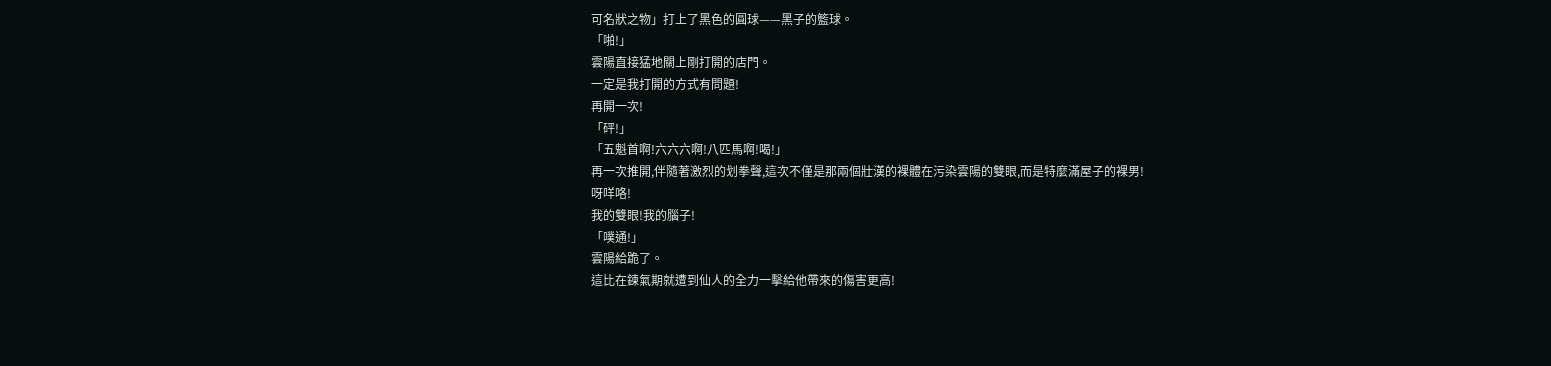可名狀之物」打上了黑色的圓球——黑子的籃球。
「啪!」
雲陽直接猛地關上剛打開的店門。
一定是我打開的方式有問題!
再開一次!
「砰!」
「五魁首啊!六六六啊!八匹馬啊!喝!」
再一次推開,伴隨著激烈的划拳聲,這次不僅是那兩個壯漢的裸體在污染雲陽的雙眼,而是特麼滿屋子的裸男!
呀咩咯!
我的雙眼!我的腦子!
「噗通!」
雲陽給跪了。
這比在鍊氣期就遭到仙人的全力一擊給他帶來的傷害更高!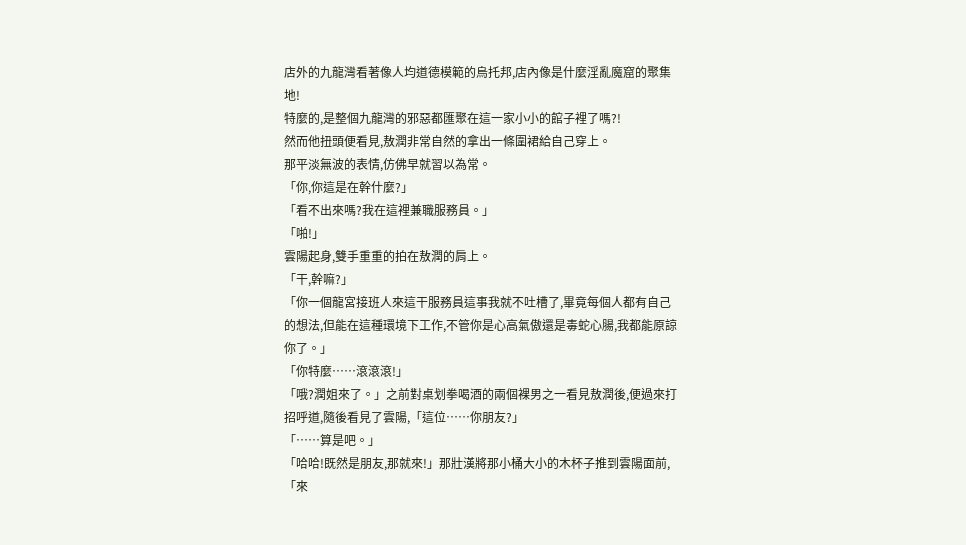店外的九龍灣看著像人均道德模範的烏托邦,店內像是什麼淫亂魔窟的聚集地!
特麼的,是整個九龍灣的邪惡都匯聚在這一家小小的館子裡了嗎?!
然而他扭頭便看見,敖潤非常自然的拿出一條圍裙給自己穿上。
那平淡無波的表情,仿佛早就習以為常。
「你,你這是在幹什麼?」
「看不出來嗎?我在這裡兼職服務員。」
「啪!」
雲陽起身,雙手重重的拍在敖潤的肩上。
「干,幹嘛?」
「你一個龍宮接班人來這干服務員這事我就不吐槽了,畢竟每個人都有自己的想法,但能在這種環境下工作,不管你是心高氣傲還是毒蛇心腸,我都能原諒你了。」
「你特麼……滾滾滾!」
「哦?潤姐來了。」之前對桌划拳喝酒的兩個裸男之一看見敖潤後,便過來打招呼道,隨後看見了雲陽,「這位……你朋友?」
「……算是吧。」
「哈哈!既然是朋友,那就來!」那壯漢將那小桶大小的木杯子推到雲陽面前,「來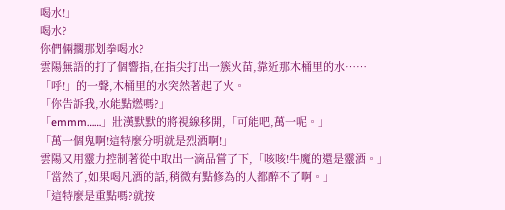喝水!」
喝水?
你們倆擱那划拳喝水?
雲陽無語的打了個響指,在指尖打出一簇火苗,靠近那木桶里的水……
「呼!」的一聲,木桶里的水突然著起了火。
「你告訴我,水能點燃嗎?」
「emmm……」壯漢默默的將視線移開,「可能吧,萬一呢。」
「萬一個鬼啊!這特麼分明就是烈酒啊!」
雲陽又用靈力控制著從中取出一滴品嘗了下,「咳咳!牛魔的還是靈酒。」
「當然了,如果喝凡酒的話,稍微有點修為的人都醉不了啊。」
「這特麼是重點嗎?就按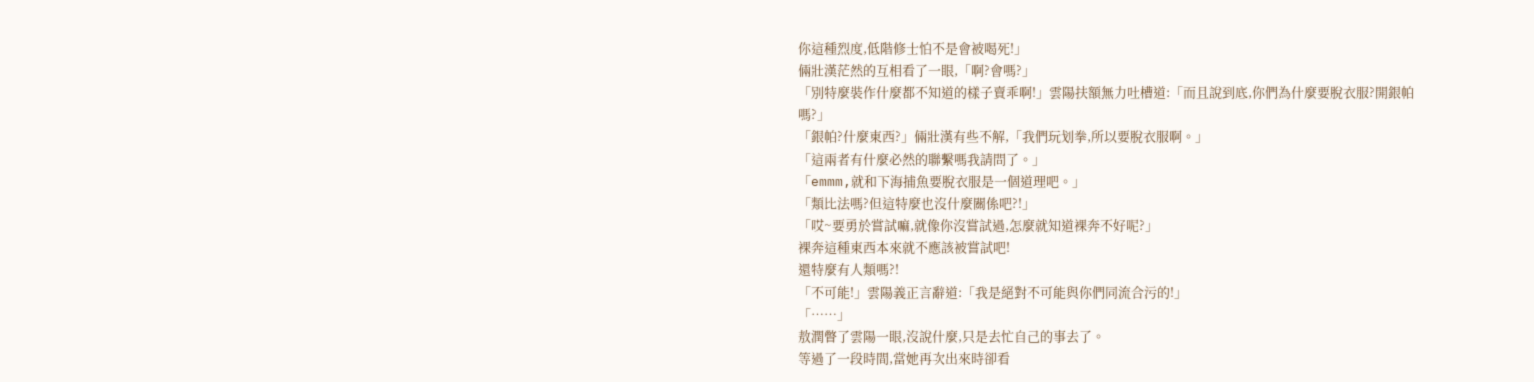你這種烈度,低階修士怕不是會被喝死!」
倆壯漢茫然的互相看了一眼,「啊?會嗎?」
「別特麼裝作什麼都不知道的樣子賣乖啊!」雲陽扶額無力吐槽道:「而且說到底,你們為什麼要脫衣服?開銀帕嗎?」
「銀帕?什麼東西?」倆壯漢有些不解,「我們玩划拳,所以要脫衣服啊。」
「這兩者有什麼必然的聯繫嗎我請問了。」
「emmm,就和下海捕魚要脫衣服是一個道理吧。」
「類比法嗎?但這特麼也沒什麼關係吧?!」
「哎~要勇於嘗試嘛,就像你沒嘗試過,怎麼就知道裸奔不好呢?」
裸奔這種東西本來就不應該被嘗試吧!
還特麼有人類嗎?!
「不可能!」雲陽義正言辭道:「我是絕對不可能與你們同流合污的!」
「……」
敖潤瞥了雲陽一眼,沒說什麼,只是去忙自己的事去了。
等過了一段時間,當她再次出來時卻看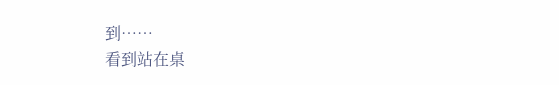到……
看到站在桌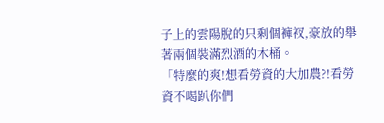子上的雲陽脫的只剩個褲衩,豪放的舉著兩個裝滿烈酒的木桶。
「特麼的爽!想看勞資的大加農?!看勞資不喝趴你們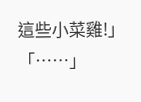這些小菜雞!」
「……」